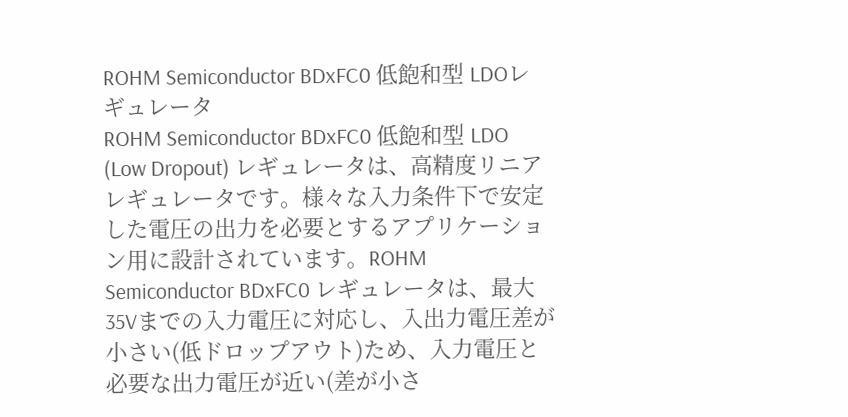ROHM Semiconductor BDxFC0 低飽和型 LDOレギュレータ
ROHM Semiconductor BDxFC0 低飽和型 LDO (Low Dropout) レギュレータは、高精度リニアレギュレータです。様々な入力条件下で安定した電圧の出力を必要とするアプリケーション用に設計されています。ROHM Semiconductor BDxFC0 レギュレータは、最大35Vまでの入力電圧に対応し、入出力電圧差が小さい(低ドロップアウト)ため、入力電圧と必要な出力電圧が近い(差が小さ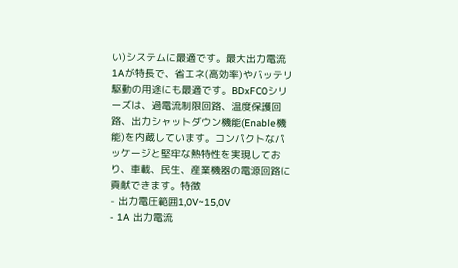い)システムに最適です。最大出力電流1Aが特長で、省エネ(高効率)やバッテリ駆動の用途にも最適です。BDxFC0シリーズは、過電流制限回路、温度保護回路、出力シャットダウン機能(Enable機能)を内蔵しています。コンパクトなパッケージと堅牢な熱特性を実現しており、車載、民生、産業機器の電源回路に貢献できます。特徴
- 出力電圧範囲1,0V~15,0V
- 1A 出力電流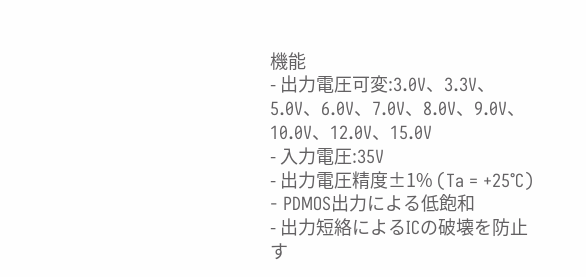機能
- 出力電圧可変:3.0V、3.3V、5.0V、6.0V、7.0V、8.0V、9.0V、10.0V、12.0V、15.0V
- 入力電圧:35V
- 出力電圧精度±1% (Ta = +25°C)
- PDMOS出力による低飽和
- 出力短絡によるICの破壊を防止す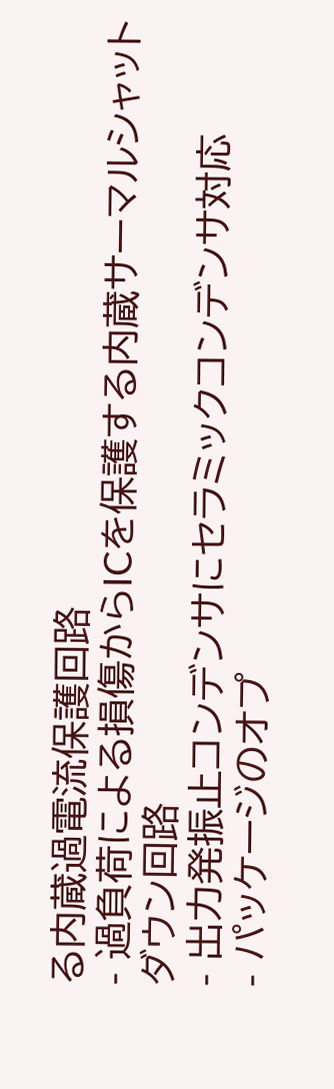る内蔵過電流保護回路
- 過負荷による損傷からICを保護する内蔵サーマルシャットダウン回路
- 出力発振止コンデンサにセラミックコンデンサ対応
- パッケージのオプ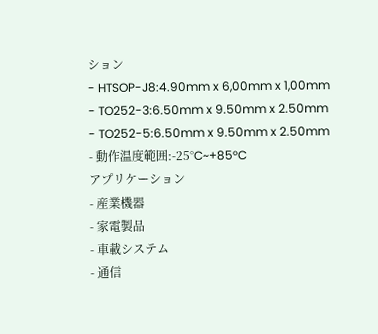ション
- HTSOP-J8:4.90mm x 6,00mm x 1,00mm
- TO252-3:6.50mm x 9.50mm x 2.50mm
- TO252-5:6.50mm x 9.50mm x 2.50mm
- 動作温度範囲:-25°C~+85°C
アプリケーション
- 産業機器
- 家電製品
- 車載システム
- 通信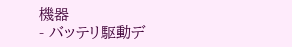機器
- バッテリ駆動デ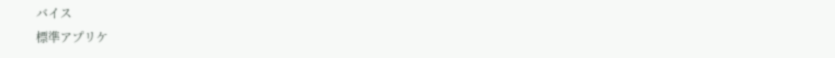バイス
標準アプリケ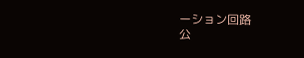ーション回路
公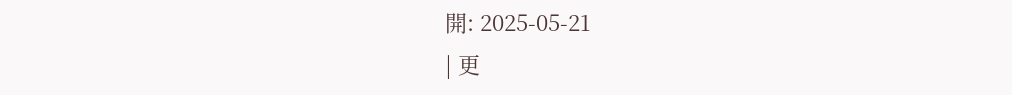開: 2025-05-21
| 更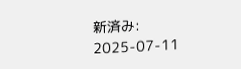新済み: 2025-07-11